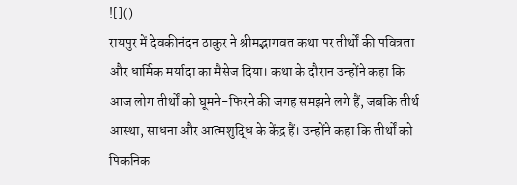![]()
रायपुर में देवकीनंदन ठाकुर ने श्रीमद्भागवत कथा पर तीर्थों की पवित्रता और धार्मिक मर्यादा का मैसेज दिया। कथा के दौरान उन्होंने कहा कि आज लोग तीर्थों को घूमने-फिरने की जगह समझने लगे हैं, जबकि तीर्थ आस्था, साधना और आत्मशुद्धि के केंद्र हैं। उन्होंने कहा कि तीर्थों को पिकनिक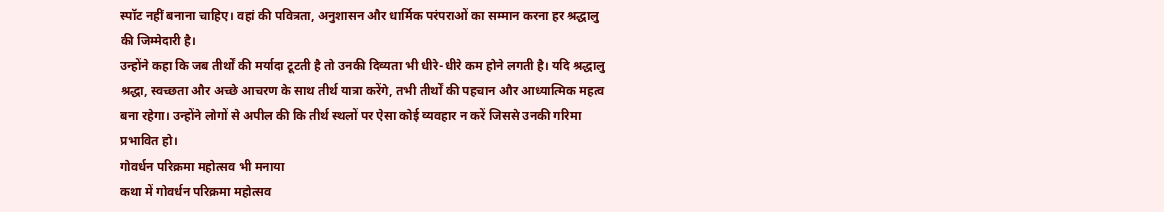स्पॉट नहीं बनाना चाहिए। वहां की पवित्रता, अनुशासन और धार्मिक परंपराओं का सम्मान करना हर श्रद्धालु की जिम्मेदारी है।
उन्होंने कहा कि जब तीर्थों की मर्यादा टूटती है तो उनकी दिव्यता भी धीरे-धीरे कम होने लगती है। यदि श्रद्धालु श्रद्धा, स्वच्छता और अच्छे आचरण के साथ तीर्थ यात्रा करेंगे, तभी तीर्थों की पहचान और आध्यात्मिक महत्व बना रहेगा। उन्होंने लोगों से अपील की कि तीर्थ स्थलों पर ऐसा कोई व्यवहार न करें जिससे उनकी गरिमा प्रभावित हो।
गोवर्धन परिक्रमा महोत्सव भी मनाया
कथा में गोवर्धन परिक्रमा महोत्सव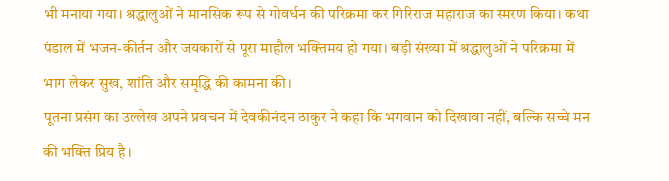भी मनाया गया। श्रद्धालुओं ने मानसिक रूप से गोवर्धन की परिक्रमा कर गिरिराज महाराज का स्मरण किया। कथा पंडाल में भजन-कीर्तन और जयकारों से पूरा माहौल भक्तिमय हो गया। बड़ी संख्या में श्रद्धालुओं ने परिक्रमा में भाग लेकर सुख, शांति और समृद्धि की कामना की।
पूतना प्रसंग का उल्लेख अपने प्रवचन में देवकीनंदन ठाकुर ने कहा कि भगवान को दिखावा नहीं, बल्कि सच्चे मन की भक्ति प्रिय है।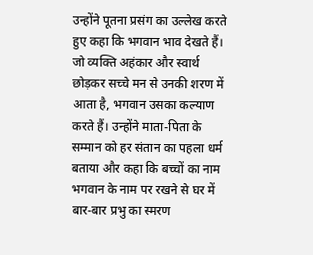उन्होंने पूतना प्रसंग का उल्लेख करते हुए कहा कि भगवान भाव देखते हैं। जो व्यक्ति अहंकार और स्वार्थ छोड़कर सच्चे मन से उनकी शरण में आता है, भगवान उसका कल्याण करते हैं। उन्होंने माता-पिता के सम्मान को हर संतान का पहला धर्म बताया और कहा कि बच्चों का नाम भगवान के नाम पर रखने से घर में बार-बार प्रभु का स्मरण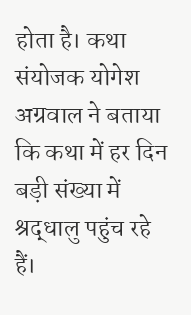होता है। कथा संयोजक योगेश अग्रवाल ने बताया कि कथा में हर दिन बड़ी संख्या में श्रद्धालु पहुंच रहे हैं।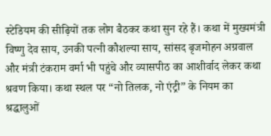स्टेडियम की सीढ़ियों तक लोग बैठकर कथा सुन रहे हैं। कथा में मुख्यमंत्री विष्णु देव साय, उनकी पत्नी कौशल्या साय, सांसद बृजमोहन अग्रवाल और मंत्री टंकराम वर्मा भी पहुंचे और व्यासपीठ का आशीर्वाद लेकर कथा श्रवण किया। कथा स्थल पर “नो तिलक, नो एंट्री” के नियम का श्रद्धालुओं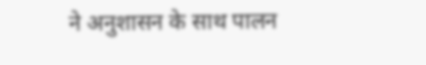ने अनुशासन के साथ पालन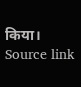किया।
Source link